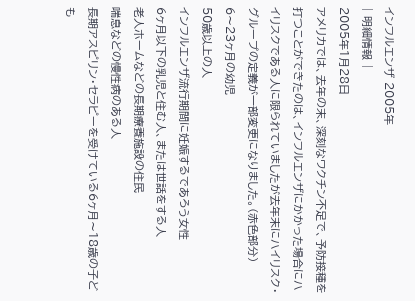インフルエンザ 2005年
| 明細情報 |
2005年1月28日
アメリカでは、去年の末、深刻なワクチン不足で、予防接種を打つことができたのは、インフルエンザにかかった場合にハイリスクである人に限られていましたが去年末にハイリスク・グループの定義が一部変更になりました。(赤色部分)
6〜23ヶ月の幼児
50歳以上の人
インフルエンザ流行期間に妊娠するであろう女性
6ヶ月以下の乳児と住む人、または世話をする人
老人ホームなどの長期療養施設の住民
喘息などの慢性病のある人
長期アスピリン・セラピーを受けている6ヶ月〜18歳の子ども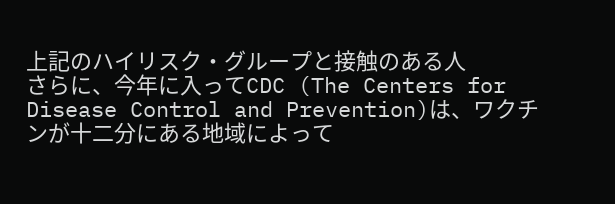上記のハイリスク・グループと接触のある人
さらに、今年に入ってCDC (The Centers for Disease Control and Prevention)は、ワクチンが十二分にある地域によって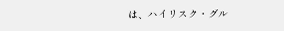は、ハイリスク・グル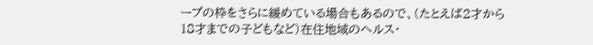ープの枠をさらに緩めている場合もあるので、(たとえば2才から18才までの子どもなど)在住地域のヘルス・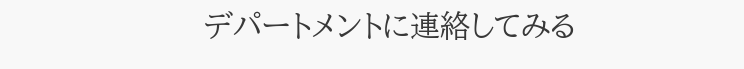デパートメントに連絡してみる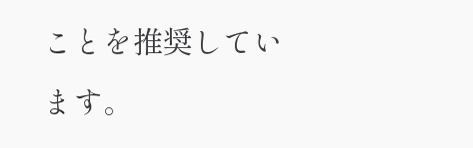ことを推奨しています。